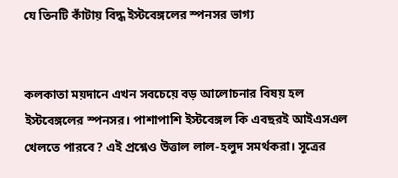যে তিনটি কাঁটায় বিদ্ধ ইস্টবেঙ্গলের স্পনসর ভাগ্য


কলকাতা ময়দানে এখন সবচেয়ে বড় আলোচনার বিষয় হল ইস্টবেঙ্গলের স্পনসর। পাশাপাশি ইস্টবেঙ্গল কি এবছরই আইএসএল খেলতে পারবে? এই প্রশ্নেও উত্তাল লাল-হলুদ সমর্থকরা। সূত্রের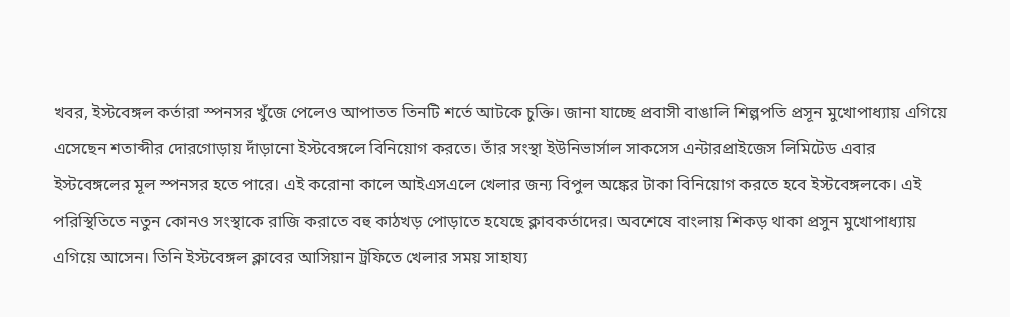খবর, ইস্টবেঙ্গল কর্তারা স্পনসর খুঁজে পেলেও আপাতত তিনটি শর্তে আটকে চুক্তি। জানা যাচ্ছে প্রবাসী বাঙালি শিল্পপতি প্রসূন মুখোপাধ্যায় এগিয়ে এসেছেন শতাব্দীর দোরগোড়ায় দাঁড়ানো ইস্টবেঙ্গলে বিনিয়োগ করতে। তাঁর সংস্থা ইউনিভার্সাল সাকসেস এন্টারপ্রাইজেস লিমিটেড এবার ইস্টবেঙ্গলের মূল স্পনসর হতে পারে। এই করোনা কালে আইএসএলে খেলার জন্য বিপুল অঙ্কের টাকা বিনিয়োগ করতে হবে ইস্টবেঙ্গলকে। এই পরিস্থিতিতে নতুন কোনও সংস্থাকে রাজি করাতে বহু কাঠখড় পোড়াতে হযেছে ক্লাবকর্তাদের। অবশেষে বাংলায় শিকড় থাকা প্রসুন মুখোপাধ্যায় এগিয়ে আসেন। তিনি ইস্টবেঙ্গল ক্লাবের আসিয়ান ট্রফিতে খেলার সময় সাহায্য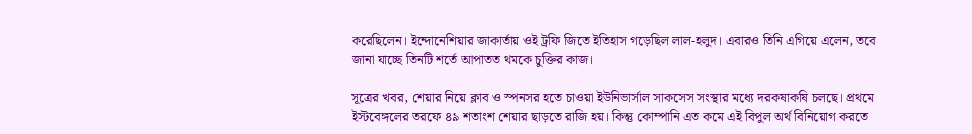করেছিলেন। ইন্দোনেশিয়ার জাকার্তায় ওই ট্রফি জিতে ইতিহাস গড়েছিল লাল-হলুদ। এবারও তিনি এগিয়ে এলেন, তবে জানা যাচ্ছে তিনটি শর্তে আপাতত থমকে চুক্তির কাজ।

সূত্রের খবর, শেয়ার নিয়ে ক্লাব ও স্পনসর হতে চাওয়া ইউনিভার্সাল সাকসেস সংস্থার মধ্যে দরকষাকষি চলছে। প্রথমে ইস্টবেঙ্গলের তরফে ৪৯ শতাংশ শেয়ার ছাড়তে রাজি হয়। কিন্তু কোম্পানি এত কমে এই বিপুল অর্থ বিনিয়োগ করতে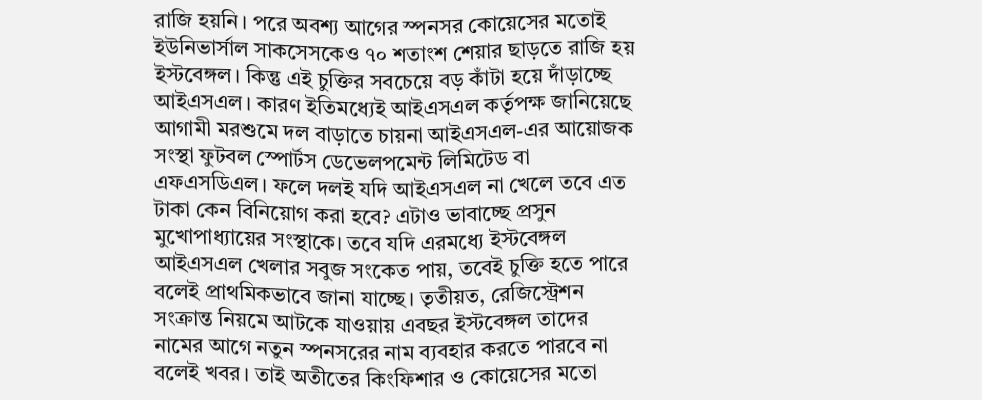রাজি হয়নি। পরে অবশ্য আগের স্পনসর কোয়েসের মতোই ইউনিভার্সাল সাকসেসকেও ৭০ শতাংশ শেয়ার ছাড়তে রাজি হয় ইস্টবেঙ্গল। কিন্তু এই চুক্তির সবচেয়ে বড় কাঁটা হয়ে দাঁড়াচ্ছে আইএসএল। কারণ ইতিমধ্যেই আইএসএল কর্তৃপক্ষ জানিয়েছে আগামী মরশুমে দল বাড়াতে চায়না আইএসএল-এর আয়োজক সংস্থা ফুটবল স্পোর্টস ডেভেলপমেন্ট লিমিটেড বা এফএসডিএল। ফলে দলই যদি আইএসএল না খেলে তবে এত টাকা কেন বিনিয়োগ করা হবে? এটাও ভাবাচ্ছে প্রসুন মুখোপাধ্যায়ের সংস্থাকে। তবে যদি এরমধ্যে ইস্টবেঙ্গল আইএসএল খেলার সবুজ সংকেত পায়, তবেই চুক্তি হতে পারে বলেই প্রাথমিকভাবে জানা যাচ্ছে। তৃতীয়ত, রেজিস্ট্রেশন সংক্রান্ত নিয়মে আটকে যাওয়ায় এবছর ইস্টবেঙ্গল তাদের নামের আগে নতুন স্পনসরের নাম ব্যবহার করতে পারবে না বলেই খবর। তাই অতীতের কিংফিশার ও কোয়েসের মতো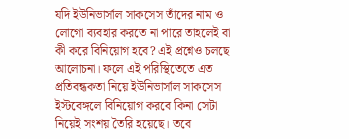যদি ইউনিভার্সাল সাকসেস তাঁদের নাম ও লোগো ব্যবহার করতে না পারে তাহলেই বা কী করে বিনিয়োগ হবে? এই প্রশ্নেও চলছে আলোচনা। ফলে এই পরিস্থিতেতে এত প্রতিবন্ধকতা নিয়ে ইউনিভার্সাল সাকসেস ইস্টবেঙ্গলে বিনিয়োগ করবে কিনা সেটা নিয়েই সংশয় তৈরি হয়েছে। তবে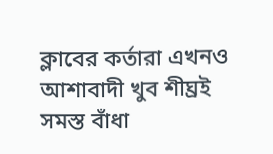ক্লাবের কর্তারা এখনও আশাবাদী খুব শীঘ্রই সমস্ত বাঁধা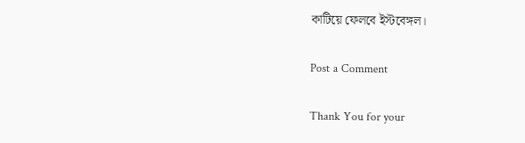কাটিয়ে ফেলবে ইস্টবেঙ্গল।

Post a Comment

Thank You for your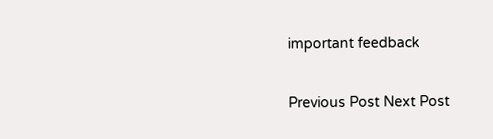important feedback

Previous Post Next Post